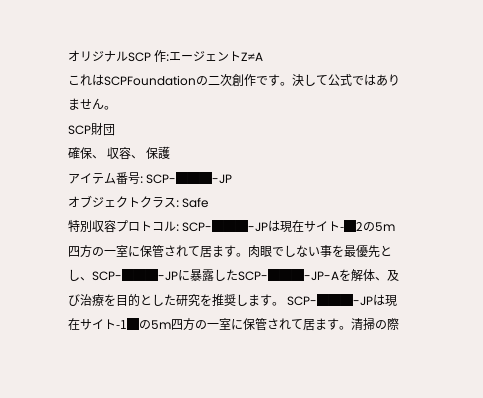オリジナルSCP 作:エージェントZ≠A
これはSCPFoundationの二次創作です。決して公式ではありません。
SCP財団
確保、 収容、 保護
アイテム番号: SCP-███-JP
オブジェクトクラス: Safe
特別収容プロトコル: SCP-███-JPは現在サイト-█2の5m四方の一室に保管されて居ます。肉眼でしない事を最優先とし、SCP-███-JPに暴露したSCP-███-JP-Aを解体、及び治療を目的とした研究を推奨します。 SCP-███-JPは現在サイト-1█の5m四方の一室に保管されて居ます。清掃の際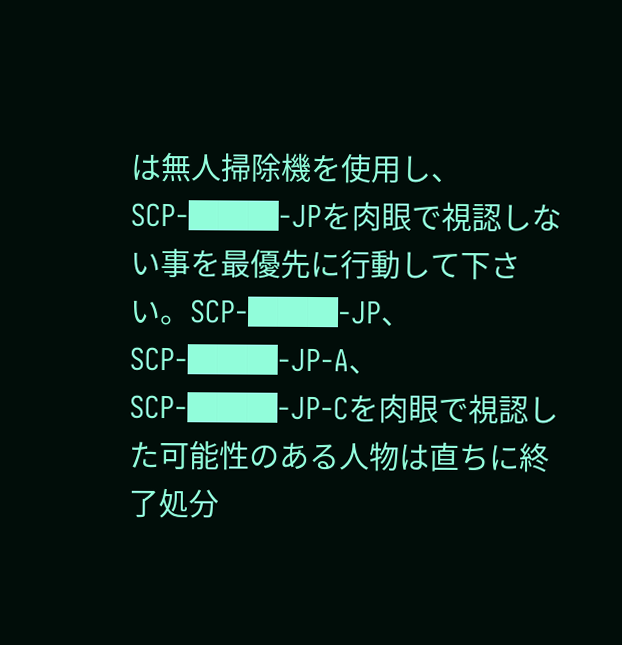は無人掃除機を使用し、SCP-███-JPを肉眼で視認しない事を最優先に行動して下さい。SCP-███-JP、SCP-███-JP-A、SCP-███-JP-Cを肉眼で視認した可能性のある人物は直ちに終了処分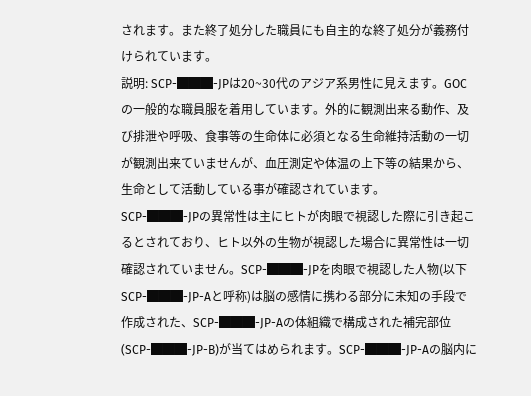されます。また終了処分した職員にも自主的な終了処分が義務付けられています。
説明: SCP-███-JPは20~30代のアジア系男性に見えます。GOCの一般的な職員服を着用しています。外的に観測出来る動作、及び排泄や呼吸、食事等の生命体に必須となる生命維持活動の一切が観測出来ていませんが、血圧測定や体温の上下等の結果から、生命として活動している事が確認されています。
SCP-███-JPの異常性は主にヒトが肉眼で視認した際に引き起こるとされており、ヒト以外の生物が視認した場合に異常性は一切確認されていません。SCP-███-JPを肉眼で視認した人物(以下SCP-███-JP-Aと呼称)は脳の感情に携わる部分に未知の手段で作成された、SCP-███-JP-Aの体組織で構成された補完部位(SCP-███-JP-B)が当てはめられます。SCP-███-JP-Aの脳内に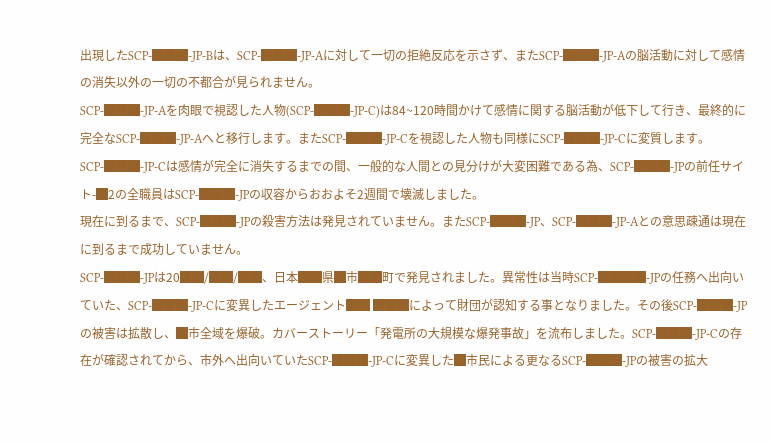出現したSCP-███-JP-Bは、SCP-███-JP-Aに対して一切の拒絶反応を示さず、またSCP-███-JP-Aの脳活動に対して感情の消失以外の一切の不都合が見られません。
SCP-███-JP-Aを肉眼で視認した人物(SCP-███-JP-C)は84~120時間かけて感情に関する脳活動が低下して行き、最終的に完全なSCP-███-JP-Aへと移行します。またSCP-███-JP-Cを視認した人物も同様にSCP-███-JP-Cに変質します。SCP-███-JP-Cは感情が完全に消失するまでの間、一般的な人間との見分けが大変困難である為、SCP-███-JPの前任サイト-█2の全職員はSCP-███-JPの収容からおおよそ2週間で壊滅しました。
現在に到るまで、SCP-███-JPの殺害方法は発見されていません。またSCP-███-JP、SCP-███-JP-Aとの意思疎通は現在に到るまで成功していません。
SCP-███-JPは20██/██/██、日本██県█市██町で発見されました。異常性は当時SCP-████-JPの任務へ出向いていた、SCP-███-JP-Cに変異したエージェント██ ███によって財団が認知する事となりました。その後SCP-███-JPの被害は拡散し、█市全域を爆破。カバーストーリー「発電所の大規模な爆発事故」を流布しました。SCP-███-JP-Cの存在が確認されてから、市外へ出向いていたSCP-███-JP-Cに変異した█市民による更なるSCP-███-JPの被害の拡大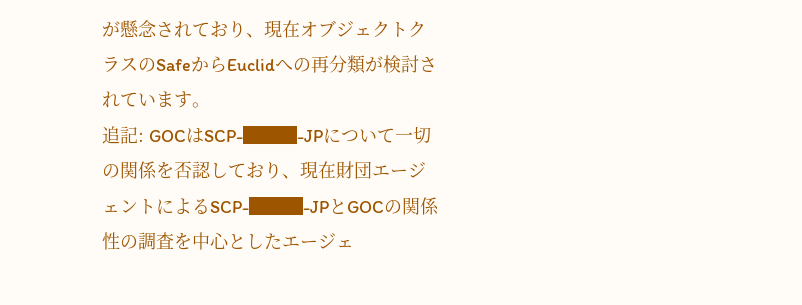が懸念されており、現在オブジェクトクラスのSafeからEuclidへの再分類が検討されています。
追記: GOCはSCP-███-JPについて一切の関係を否認しており、現在財団エージェントによるSCP-███-JPとGOCの関係性の調査を中心としたエージェ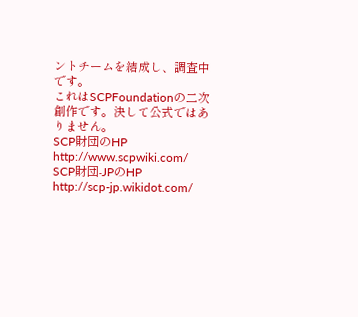ントチームを結成し、調査中です。
これはSCPFoundationの二次創作です。決して公式ではありません。
SCP財団のHP
http://www.scpwiki.com/
SCP財団-JPのHP
http://scp-jp.wikidot.com/